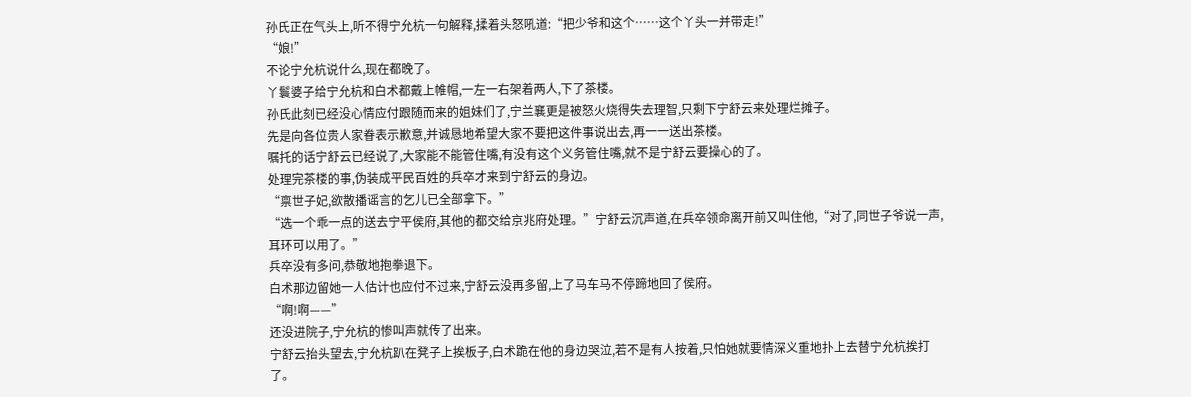孙氏正在气头上,听不得宁允杭一句解释,揉着头怒吼道:“把少爷和这个……这个丫头一并带走!”
“娘!”
不论宁允杭说什么,现在都晚了。
丫鬟婆子给宁允杭和白术都戴上帷帽,一左一右架着两人,下了茶楼。
孙氏此刻已经没心情应付跟随而来的姐妹们了,宁兰襄更是被怒火烧得失去理智,只剩下宁舒云来处理烂摊子。
先是向各位贵人家眷表示歉意,并诚恳地希望大家不要把这件事说出去,再一一送出茶楼。
嘱托的话宁舒云已经说了,大家能不能管住嘴,有没有这个义务管住嘴,就不是宁舒云要操心的了。
处理完茶楼的事,伪装成平民百姓的兵卒才来到宁舒云的身边。
“禀世子妃,欲散播谣言的乞儿已全部拿下。”
“选一个乖一点的送去宁平侯府,其他的都交给京兆府处理。”宁舒云沉声道,在兵卒领命离开前又叫住他,“对了,同世子爷说一声,耳环可以用了。”
兵卒没有多问,恭敬地抱拳退下。
白术那边留她一人估计也应付不过来,宁舒云没再多留,上了马车马不停蹄地回了侯府。
“啊!啊——”
还没进院子,宁允杭的惨叫声就传了出来。
宁舒云抬头望去,宁允杭趴在凳子上挨板子,白术跪在他的身边哭泣,若不是有人按着,只怕她就要情深义重地扑上去替宁允杭挨打了。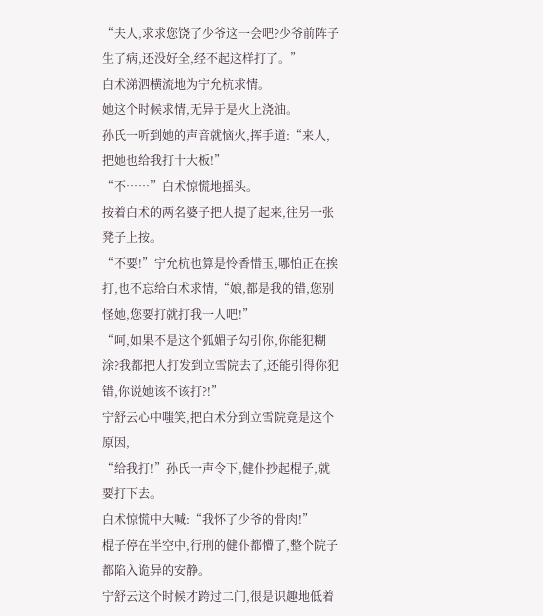“夫人,求求您饶了少爷这一会吧?少爷前阵子生了病,还没好全,经不起这样打了。”
白术涕泗横流地为宁允杭求情。
她这个时候求情,无异于是火上浇油。
孙氏一听到她的声音就恼火,挥手道:“来人,把她也给我打十大板!”
“不……”白术惊慌地摇头。
按着白术的两名婆子把人提了起来,往另一张凳子上按。
“不要!”宁允杭也算是怜香惜玉,哪怕正在挨打,也不忘给白术求情,“娘,都是我的错,您别怪她,您要打就打我一人吧!”
“呵,如果不是这个狐媚子勾引你,你能犯糊涂?我都把人打发到立雪院去了,还能引得你犯错,你说她该不该打?!”
宁舒云心中嗤笑,把白术分到立雪院竟是这个原因,
“给我打!”孙氏一声令下,健仆抄起棍子,就要打下去。
白术惊慌中大喊:“我怀了少爷的骨肉!”
棍子停在半空中,行刑的健仆都懵了,整个院子都陷入诡异的安静。
宁舒云这个时候才跨过二门,很是识趣地低着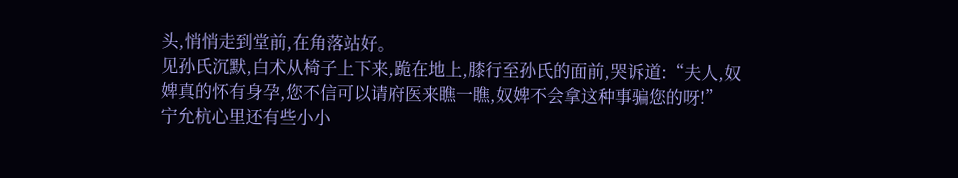头,悄悄走到堂前,在角落站好。
见孙氏沉默,白术从椅子上下来,跪在地上,膝行至孙氏的面前,哭诉道:“夫人,奴婢真的怀有身孕,您不信可以请府医来瞧一瞧,奴婢不会拿这种事骗您的呀!”
宁允杭心里还有些小小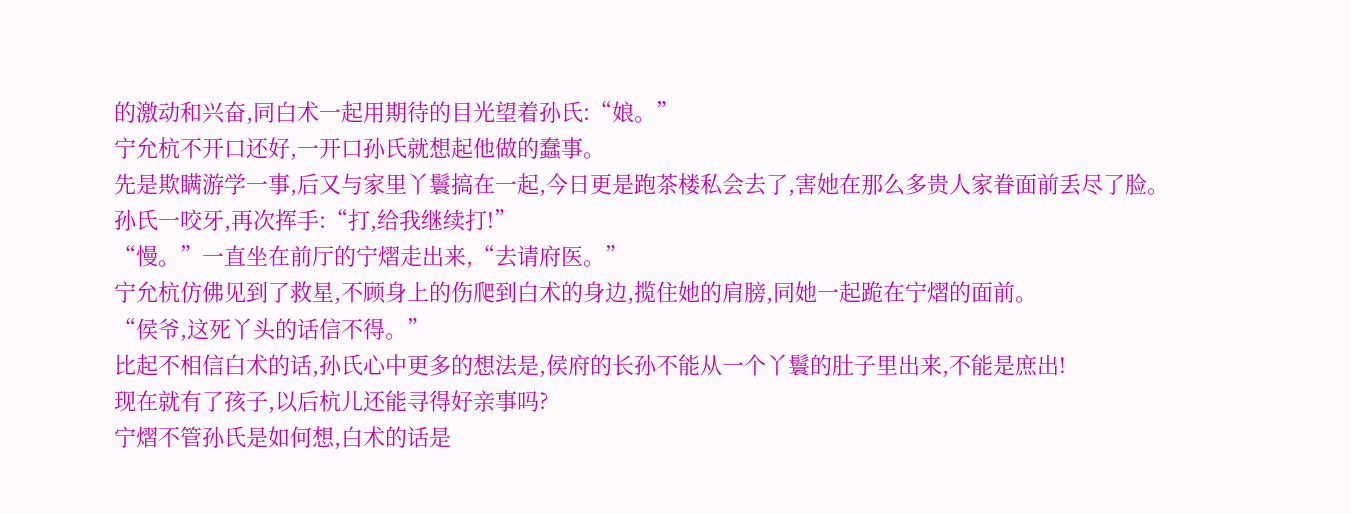的激动和兴奋,同白术一起用期待的目光望着孙氏:“娘。”
宁允杭不开口还好,一开口孙氏就想起他做的蠢事。
先是欺瞒游学一事,后又与家里丫鬟搞在一起,今日更是跑茶楼私会去了,害她在那么多贵人家眷面前丢尽了脸。
孙氏一咬牙,再次挥手:“打,给我继续打!”
“慢。”一直坐在前厅的宁熠走出来,“去请府医。”
宁允杭仿佛见到了救星,不顾身上的伤爬到白术的身边,揽住她的肩膀,同她一起跪在宁熠的面前。
“侯爷,这死丫头的话信不得。”
比起不相信白术的话,孙氏心中更多的想法是,侯府的长孙不能从一个丫鬟的肚子里出来,不能是庶出!
现在就有了孩子,以后杭儿还能寻得好亲事吗?
宁熠不管孙氏是如何想,白术的话是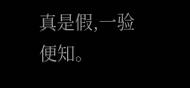真是假,一验便知。